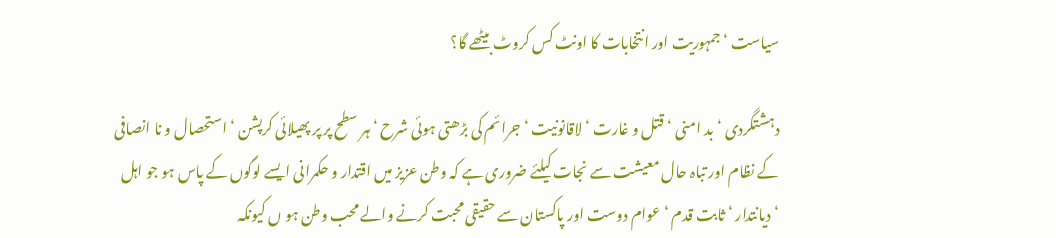سیاست ‘ جمہوریت اور انتخابات کا اونٹ کس کروٹ بیٹھے گا؟

دہشتگردی ‘بد امنی ‘ قتل و غارت ‘ لاقانونیت ‘جرائم کی بڑھتی ہوئی شرح ‘ ہر سطح پر پر پھیلائی کرپشن ‘ استحصال و نا انصافی کے نظام اور تباہ حال معیشت سے نجات کیلئے ضروری ہے کہ وطن عزیز میں اقتدار و حکمرانی ایسے لوگوں کے پاس ہو جو اہل ‘ دیانتدار ‘ ثابت قدم ‘ عوام دوست اور پاکستان سے حقیقی محبت کرنے والے محب وطن ہو ں کیونکہ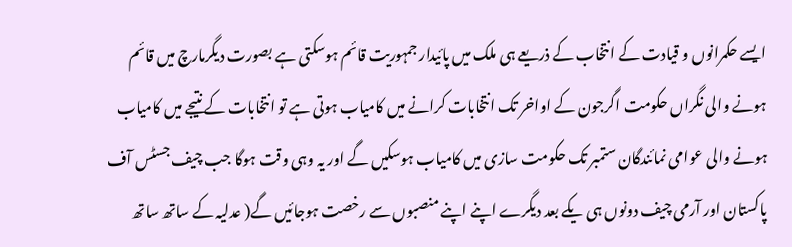ایسے حکمرانوں و قیادت کے انتخاب کے ذریعے ہی ملک میں پائیدار جمہوریت قائم ہوسکتی ہے بصورت دیگرمارچ میں قائم ہونے والی نگراں حکومت اگرجون کے اواخر تک انتخابات کرانے میں کامیاب ہوتی ہے تو انتخابات کے نتیجے میں کامیاب ہونے والی عوامی نمائندگان ستمبر تک حکومت سازی میں کامیاب ہوسکیں گے اور یہ وہی وقت ہوگا جب چیف جسٹس آف پاکستان اور آرمی چیف دونوں ہی یکے بعد دیگرے اپنے اپنے منصبوں سے رخصت ہوجائیں گے( عدلیہ کے ساتھ ساتھ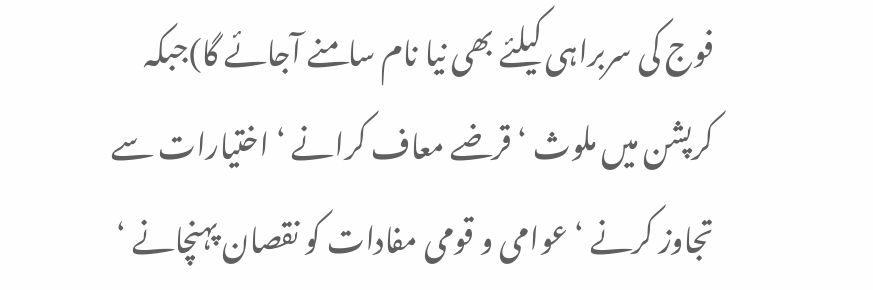فوج کی سربراہی کیلئے بھی نیا نام سامنے آجائے گا)جبکہ کرپشن میں ملوث ‘ قرضے معاف کرانے ‘ اختیارات سے تجاوز کرنے ‘ عوامی و قومی مفادات کو نقصان پہنچانے ‘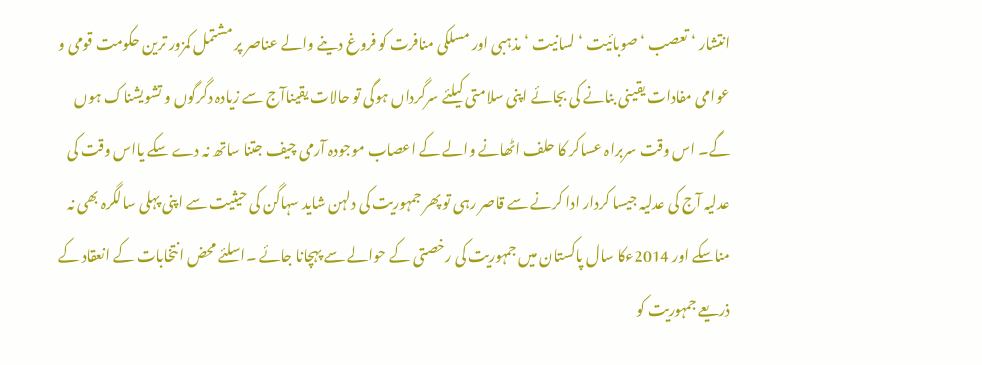انتشار ‘ تعصب ‘ صوبائیت ‘ لسانیت ‘ مذہبی اور مسلکی منافرت کو فروغ دینے والے عناصر پر مشتمل کمزور ترین حکومت قومی و عوامی مفادات یقینی بنانے کی بجائے اپنی سلامتی کیلئے سرگرداں ہوگی تو حالات یقیناآج سے زیادہ دگرگوں و تشویشناک ہوں گے۔ اس وقت سربراہ عساکر کا حلف اٹھانے والے کے اعصاب موجودہ آرمی چیف جتنا ساتھ نہ دے سکے یااس وقت کی عدلیہ آج کی عدلیہ جیسا کردار ادا کرنے سے قاصر رہی تو پھر جمہوریت کی دلہن شاید سہاگن کی حیثیت سے اپنی پہلی سالگرہ بھی نہ مناسکے اور 2014ءکا سال پاکستان میں جمہوریت کی رخصتی کے حوالے سے پہچانا جائے ۔اسلئے محض انتخابات کے انعقاد کے ذریعے جمہوریت کو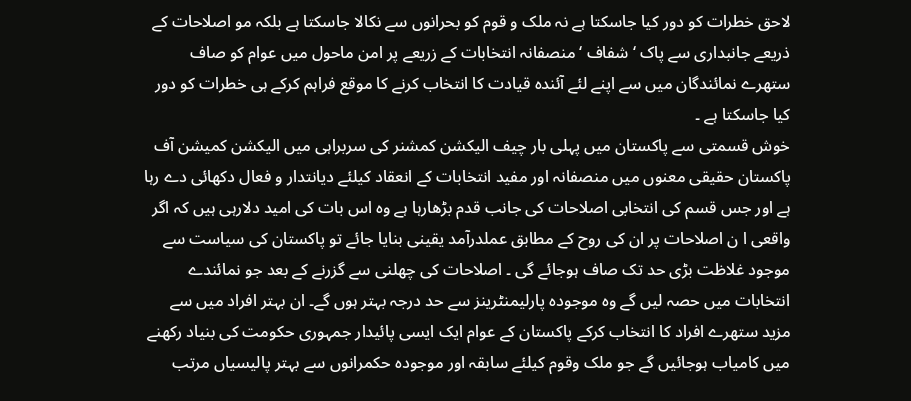لاحق خطرات کو دور کیا جاسکتا ہے نہ ملک و قوم کو بحرانوں سے نکالا جاسکتا ہے بلکہ مو اصلاحات کے ذریعے جانبداری سے پاک ‘ شفاف ‘ منصفانہ انتخابات کے زریعے پر امن ماحول میں عوام کو صاف ستھرے نمائندگان میں سے اپنے لئے آئندہ قیادت کا انتخاب کرنے کا موقع فراہم کرکے ہی خطرات کو دور کیا جاسکتا ہے ۔
خوش قسمتی سے پاکستان میں پہلی بار چیف الیکشن کمشنر کی سربراہی میں الیکشن کمیشن آف پاکستان حقیقی معنوں میں منصفانہ اور مفید انتخابات کے انعقاد کیلئے دیانتدار و فعال دکھائی دے رہا ہے اور جس قسم کی انتخابی اصلاحات کی جانب قدم بڑھارہا ہے وہ اس بات کی امید دلارہی ہیں کہ اگر واقعی ا ن اصلاحات پر ان کی روح کے مطابق عملدرآمد یقینی بنایا جائے تو پاکستان کی سیاست سے موجود غلاظت بڑی حد تک صاف ہوجائے گی ۔ اصلاحات کی چھلنی سے گزرنے کے بعد جو نمائندے انتخابات میں حصہ لیں گے وہ موجودہ پارلیمنٹرینز سے حد درجہ بہتر ہوں گے۔ ان بہتر افراد میں سے مزید ستھرے افراد کا انتخاب کرکے پاکستان کے عوام ایک ایسی پائیدار جمہوری حکومت کی بنیاد رکھنے میں کامیاب ہوجائیں گے جو ملک وقوم کیلئے سابقہ اور موجودہ حکمرانوں سے بہتر پالیسیاں مرتب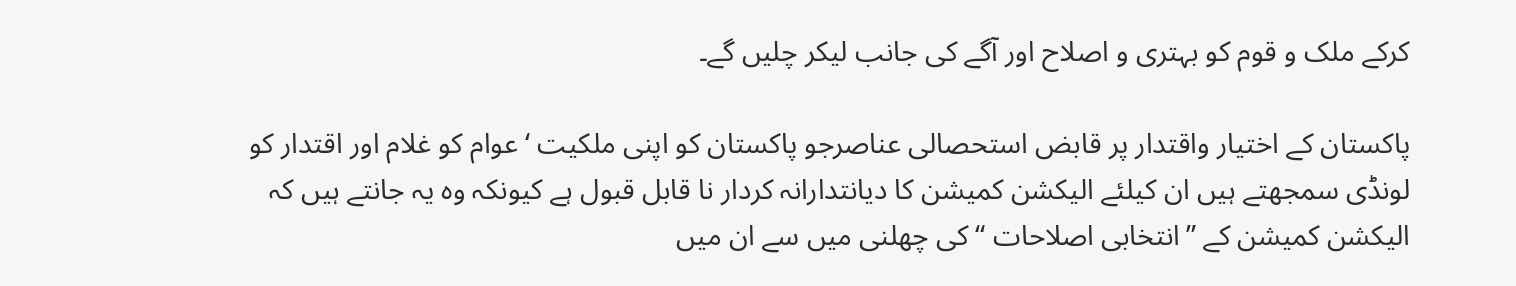کرکے ملک و قوم کو بہتری و اصلاح اور آگے کی جانب لیکر چلیں گے۔

پاکستان کے اختیار واقتدار پر قابض استحصالی عناصرجو پاکستان کو اپنی ملکیت ‘ عوام کو غلام اور اقتدار کو لونڈی سمجھتے ہیں ان کیلئے الیکشن کمیشن کا دیانتدارانہ کردار نا قابل قبول ہے کیونکہ وہ یہ جانتے ہیں کہ الیکشن کمیشن کے ”انتخابی اصلاحات “ کی چھلنی میں سے ان میں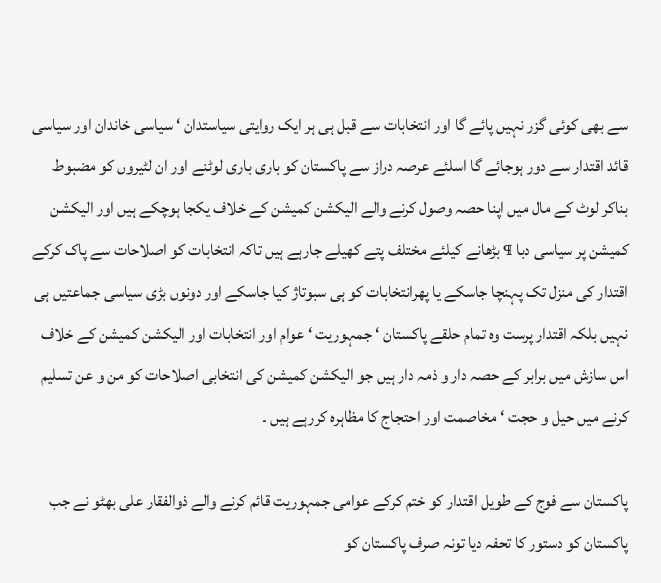سے بھی کوئی گزر نہیں پائے گا اور انتخابات سے قبل ہی ہر ایک روایتی سیاستدان ‘ سیاسی خاندان اور سیاسی قائد اقتدار سے دور ہوجائے گا اسلئے عرصہ دراز سے پاکستان کو باری باری لوٹنے اور ان لٹیروں کو مضبوط بناکر لوٹ کے مال میں اپنا حصہ وصول کرنے والے الیکشن کمیشن کے خلاف یکجا ہوچکے ہیں اور الیکشن کمیشن پر سیاسی دبا ¶ بڑھانے کیلئے مختلف پتے کھیلے جارہے ہیں تاکہ انتخابات کو اصلاحات سے پاک کرکے اقتدار کی منزل تک پہنچا جاسکے یا پھرانتخابات کو ہی سبوتاژ کیا جاسکے اور دونوں بڑی سیاسی جماعتیں ہی نہیں بلکہ اقتدار پرست وہ تمام حلقے پاکستان ‘ جمہوریت ‘ عوام اور انتخابات اور الیکشن کمیشن کے خلاف اس سازش میں برابر کے حصہ دار و ذمہ دار ہیں جو الیکشن کمیشن کی انتخابی اصلاحات کو من و عن تسلیم کرنے میں حیل و حجت ‘ مخاصمت اور احتجاج کا مظاہرہ کررہے ہیں ۔

پاکستان سے فوج کے طویل اقتدار کو ختم کرکے عوامی جمہوریت قائم کرنے والے ذوالفقار علی بھٹو نے جب پاکستان کو دستور کا تحفہ دیا تونہ صرف پاکستان کو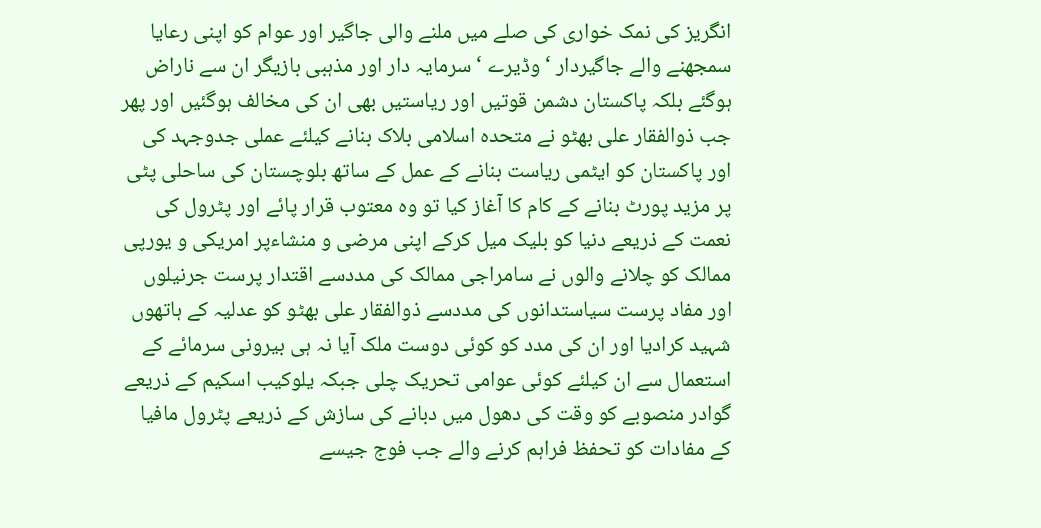انگریز کی نمک خواری کی صلے میں ملنے والی جاگیر اور عوام کو اپنی رعایا سمجھنے والے جاگیردار ‘ وڈیرے ‘ سرمایہ دار اور مذہبی بازیگر ان سے ناراض ہوگئے بلکہ پاکستان دشمن قوتیں اور ریاستیں بھی ان کی مخالف ہوگئیں اور پھر جب ذوالفقار علی بھٹو نے متحدہ اسلامی بلاک بنانے کیلئے عملی جدوجہد کی اور پاکستان کو ایٹمی ریاست بنانے کے عمل کے ساتھ بلوچستان کی ساحلی پٹی پر مزید پورٹ بنانے کے کام کا آغاز کیا تو وہ معتوب قرار پائے اور پٹرول کی نعمت کے ذریعے دنیا کو بلیک میل کرکے اپنی مرضی و منشاءپر امریکی و یورپی ممالک کو چلانے والوں نے سامراجی ممالک کی مددسے اقتدار پرست جرنیلوں اور مفاد پرست سیاستدانوں کی مددسے ذوالفقار علی بھٹو کو عدلیہ کے ہاتھوں شہید کرادیا اور ان کی مدد کو کوئی دوست ملک آیا نہ ہی بیرونی سرمائے کے استعمال سے ان کیلئے کوئی عوامی تحریک چلی جبکہ یلوکیب اسکیم کے ذریعے گوادر منصوبے کو وقت کی دھول میں دبانے کی سازش کے ذریعے پٹرول مافیا کے مفادات کو تحفظ فراہم کرنے والے جب فوج جیسے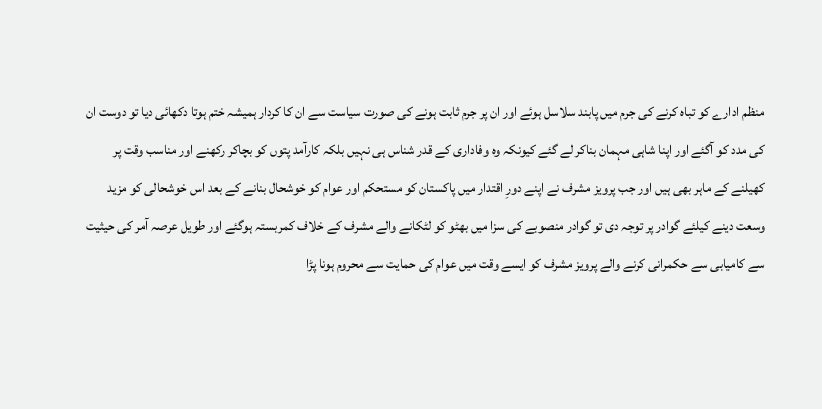منظم ادارے کو تباہ کرنے کی جرم میں پابند سلاسل ہوئے اور ان پر جرم ثابت ہونے کی صورت سیاست سے ان کا کردار ہمیشہ ختم ہوتا دکھائی دیا تو دوست ان کی مدد کو آگئے اور اپنا شاہی مہمان بناکر لے گئے کیونکہ وہ وفاداری کے قدر شناس ہی نہیں بلکہ کارآمد پتوں کو بچاکر رکھنے اور مناسب وقت پر کھیلنے کے ماہر بھی ہیں اور جب پرویز مشرف نے اپنے دورِ اقتدار میں پاکستان کو مستحکم اور عوام کو خوشحال بنانے کے بعد اس خوشحالی کو مزید وسعت دینے کیلئے گوادر پر توجہ دی تو گوادر منصوبے کی سزا میں بھٹو کو لٹکانے والے مشرف کے خلاف کمربستہ ہوگئے اور طویل عرصہ آمر کی حیثیت سے کامیابی سے حکمرانی کرنے والے پرویز مشرف کو ایسے وقت میں عوام کی حمایت سے محروم ہونا پڑا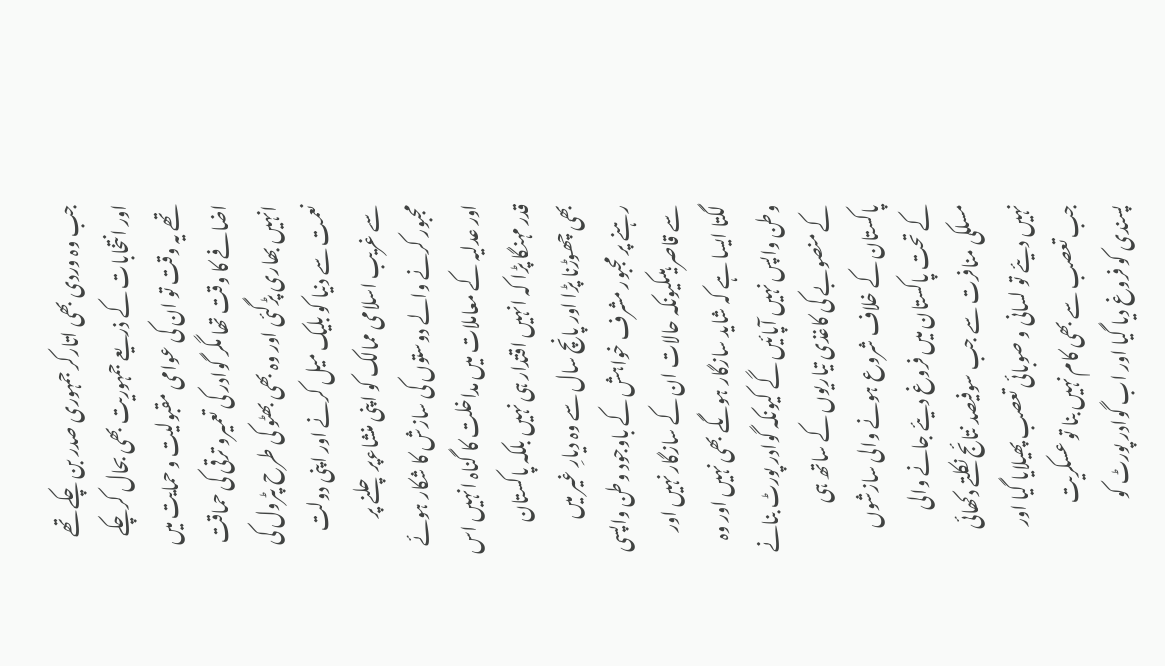جب وہ وردی بھی اتارکر جمہوری صدر بن چکے تھے اور انتخابات کے ذریعے جمہوریت بھی بحال کرچکے تھے یہ وقت تو ان کی عوامی مقبولیت و حمایت میں اضافے کا وقت تھا مگر گوادر کی تعمیرو ترقی کی حماقت انہیں بھاری پڑگئی اور وہ بھی بھٹو کی طرح پٹرول کی نعمت سے دنیا کو بلیک میل کرنے اور اپنی دولت سے غریب اسلامی ممالک کو اپنی منشاءپر چلنے پر مجبور کرنے والے دوستوں کی سازش کا شکار ہوئے اور عدلیہ کے معاملات میں مداخلت کا گناہ انہیں اس قدر مہنگا پڑا کہ انہیں اقتدار ہی نہیں بلکہ پاکستان بھی چھوڑنا پڑا اور پانچ سال سے وہ دیارِ غیر میں رہنے پر مجبور مشرف خواہش کے باوجود وطن واپسی سے قاصر ہیںکیونکہ حالات ان کے سازگار نہیں اور لگتا ایسا ہے کہ شاید سازگار ہوںگے بھی نہیں اور وہ وطن واپس نہیں آپائیں گے کیونکہ گوادر پورٹ بنانے کے منصوبے کی کاغذی تیاریوں کے ساتھ ہی پاکستان کے خلاف شروع ہونے والی سازشوں کے تحت پاکستان میں فروغ دیئے جانے والی مسلکی منافرت سے جب سوفیصد نتائج نکلتے دکھائی نہیں دیئے تو لسانی و صوبائی تعصب پھیلایا گیا اور جب تعصب سے بھی کام نہیں بنا تو عسکریت پسندی کو فروغ دیا گیا اور اب گوادر پورٹ کو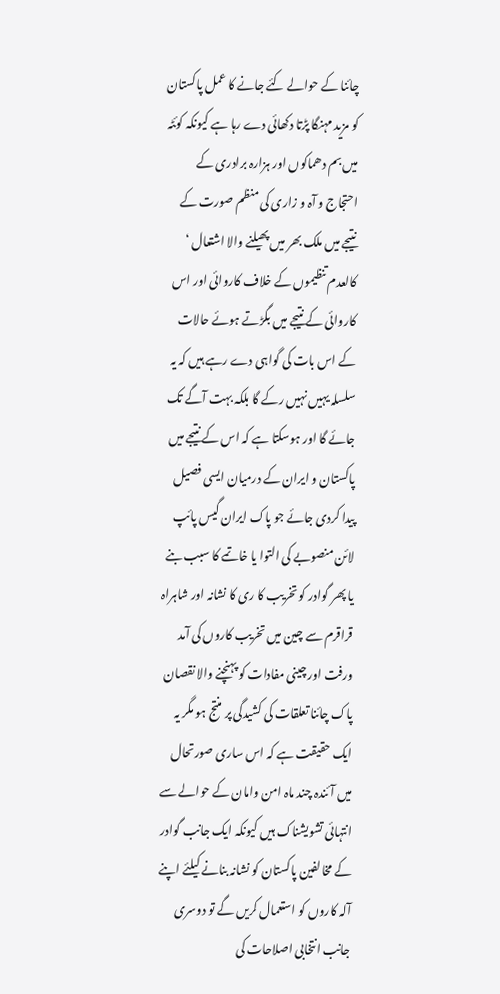چائنا کے حوالے کئے جانے کا عمل پاکستان کو مزید مہنگا پڑتا دکھائی دے رہا ہے کیونکہ کوئٹہ میں بم دھماکوں اور ہزارہ برادری کے احتجاج و آہ و زاری کی منظم صورت کے نتیجے میں ملک بھر میں پھیلنے والا اشتعال ‘ کالعدم تنظیموں کے خلاف کاروائی اور اس کاروائی کے نتیجے میں بگڑتے ہوئے حالات کے اس بات کی گواہی دے رہے ہیں کہ یہ سلسلہ یہیں نہیں رکے گا بلکہ بہت آگے تک جائے گا اور ہوسکتا ہے کہ اس کے نتیجے میں پاکستان و ایران کے درمیان ایسی فصیل پیدا کردی جائے جو پاک ایران گیس پائپ لائن منصوبے کی التوا یا خاتمے کا سبب بنے یا پھر گوادر کو تخریب کا ری کا نشانہ اور شاہراہ قراقرم سے چین میں تخریب کاروں کی آمد ورفت اور چینی مفادات کو پہنچنے والا نقصان پاک چائنا تعلقات کی کشیدگی پر منتج ہو مگر یہ ایک حقیقت ہے کہ اس ساری صورتحال میں آئندہ چند ماہ امن وامان کے حوالے سے انتہائی تشویشناک ہیں کیونکہ ایک جانب گوادر کے مخالفین پاکستان کو نشانہ بنانے کیلئے اپنے آلہ کاروں کو استعمال کریں گے تو دوسری جانب انتخابی اصلاحات کی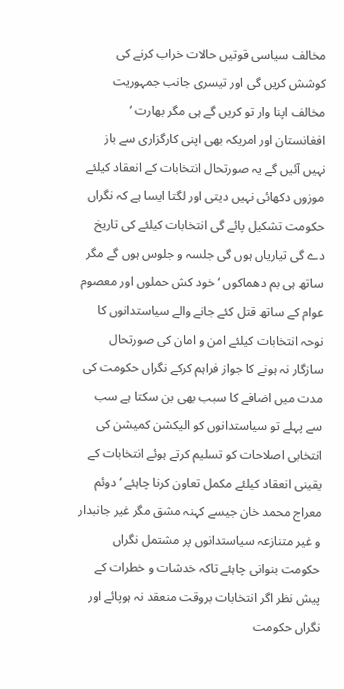مخالف سیاسی قوتیں حالات خراب کرنے کی کوشش کریں گی اور تیسری جانب جمہوریت مخالف اپنا وار تو کریں گے ہی مگر بھارت ‘ افغانستان اور امریکہ بھی اپنی کارگزاری سے باز نہیں آئیں گے یہ صورتحال انتخابات کے انعقاد کیلئے موزوں دکھائی نہیں دیتی اور لگتا ایسا ہے کہ نگراں حکومت تشکیل پائے گی انتخابات کیلئے کی تاریخ دے گی تیاریاں ہوں گی جلسہ و جلوس ہوں گے مگر ساتھ ہی بم دھماکوں ‘ خود کش حملوں اور معصوم عوام کے ساتھ قتل کئے جانے والے سیاستدانوں کا نوحہ انتخابات کیلئے امن و امان کی صورتحال سازگار نہ ہونے کا جواز فراہم کرکے نگراں حکومت کی مدت میں اضافے کا سبب بھی بن سکتا ہے سب سے پہلے تو سیاستدانوں کو الیکشن کمیشن کی انتخابی اصلاحات کو تسلیم کرتے ہوئے انتخابات کے یقینی انعقاد کیلئے مکمل تعاون کرنا چاہئے ‘ دوئم معراج محمد خان جیسے کہنہ مشق مگر غیر جانبدار و غیر متنازعہ سیاستدانوں پر مشتمل نگراں حکومت بنوانی چاہئے تاکہ خدشات و خطرات کے پیش نظر اگر انتخابات بروقت منعقد نہ ہوپائے اور نگراں حکومت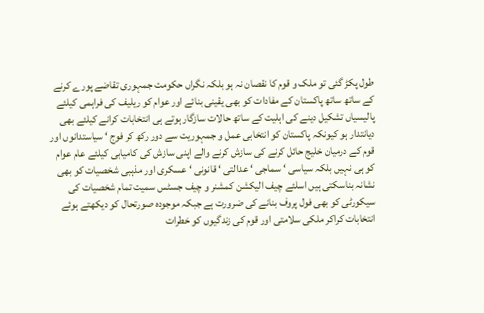طول پکڑ گئی تو ملک و قوم کا نقصان نہ ہو بلکہ نگراں حکومت جمہوری تقاضے پورے کرنے کے ساتھ ساتھ پاکستان کے مفادات کو بھی یقینی بنائے اور عوام کو ریلیف کی فراہمی کیلئے پالیسیاں تشکیل دینے کی اہلیت کے ساتھ حالات سازگار ہوتے ہی انتخابات کرانے کیلئے بھی دیانتدار ہو کیونکہ پاکستان کو انتخابی عمل و جمہوریت سے دور رکھ کر فوج ‘ سیاستدانوں اور قوم کے درمیان خلیج حائل کرنے کی سازش کرنے والے اپنی سازش کی کامیابی کیلئے عام عوام کو ہی نہیں بلکہ سیاسی ‘ سماجی ‘ عدالتی ‘ قانونی ‘ عسکری اور مذہبی شخصیات کو بھی نشانہ بناسکتی ہیں اسلئے چیف الیکشن کمشنر و چیف جسٹس سمیت تمام شخصیات کی سیکورٹی کو بھی فول پروف بنانے کی ضرورت ہے جبکہ موجودہ صورتحال کو دیکھتے ہوئے انتخابات کراکر ملکی سلامتی اور قوم کی زندگیوں کو خطرات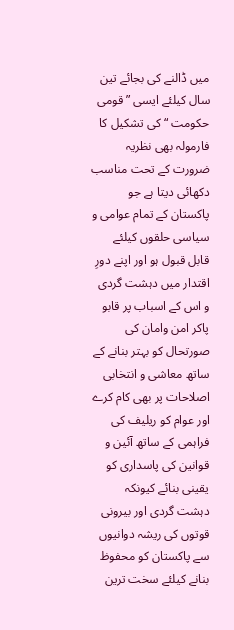میں ڈالنے کی بجائے تین سال کیلئے ایسی ”قومی حکومت “ کی تشکیل کا فارمولہ بھی نظریہ ضرورت کے تحت مناسب دکھائی دیتا ہے جو پاکستان کے تمام عوامی و سیاسی حلقوں کیلئے قابل قبول ہو اور اپنے دورِ اقتدار میں دہشت گردی و اس کے اسباب پر قابو پاکر امن وامان کی صورتحال کو بہتر بنانے کے ساتھ معاشی و انتخابی اصلاحات پر بھی کام کرے اور عوام کو ریلیف کی فراہمی کے ساتھ آئین و قوانین کی پاسداری کو یقینی بنائے کیونکہ دہشت گردی اور بیرونی قوتوں کی ریشہ دوانیوں سے پاکستان کو محفوظ بنانے کیلئے سخت ترین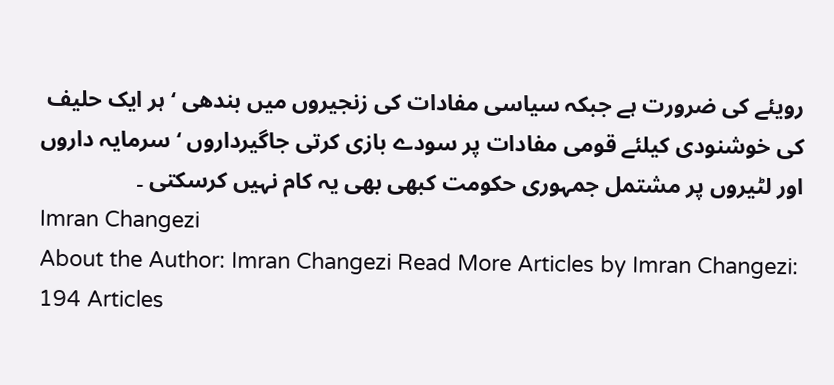رویئے کی ضرورت ہے جبکہ سیاسی مفادات کی زنجیروں میں بندھی ‘ ہر ایک حلیف کی خوشنودی کیلئے قومی مفادات پر سودے بازی کرتی جاگیرداروں ‘ سرمایہ داروں اور لٹیروں پر مشتمل جمہوری حکومت کبھی بھی یہ کام نہیں کرسکتی ۔
Imran Changezi
About the Author: Imran Changezi Read More Articles by Imran Changezi: 194 Articles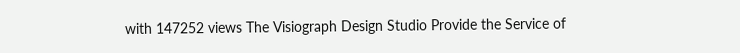with 147252 views The Visiograph Design Studio Provide the Service of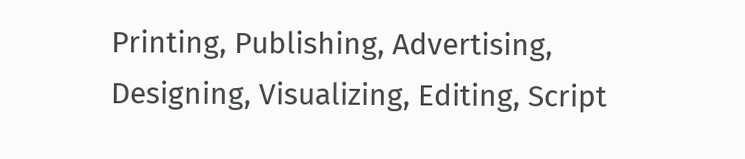Printing, Publishing, Advertising, Designing, Visualizing, Editing, Script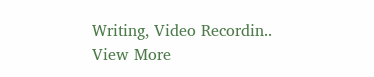Writing, Video Recordin.. View More